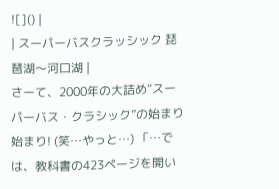![]() |
| スーパーバスクラッシック 琵琶湖〜河口湖 |
さーて、2000年の大詰め“スーパーバス・クラシック”の始まり始まり! (笑…やっと…) 「…では、教科書の423ページを開い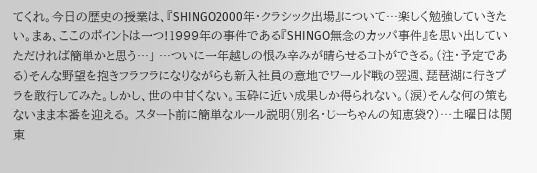てくれ。今日の歴史の授業は、『SHINGO2000年・クラシック出場』について…楽しく勉強していきたい。まぁ、ここのポイントは一つ!1999年の事件である『SHINGO無念のカッパ事件』を思い出していただければ簡単かと思う…」 …ついに一年越しの恨み辛みが晴らせるコトができる。(注・予定である)そんな野望を抱きフラフラになりながらも新入社員の意地でワールド戦の翌週、琵琶湖に行きプラを敢行してみた。しかし、世の中甘くない。玉砕に近い成果しか得られない。(涙)そんな何の策もないまま本番を迎える。 スタート前に簡単なルール説明(別名・じーちゃんの知恵袋?)…土曜日は関東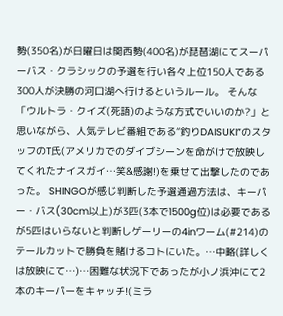勢(350名)が日曜日は関西勢(400名)が琵琶湖にてスーパーバス・クラシックの予選を行い各々上位150人である300人が決勝の河口湖へ行けるというルール。 そんな「ウルトラ・クイズ(死語)のような方式でいいのか?」と思いながら、人気テレビ番組である“釣りDAISUKI”のスタッフのT氏(アメリカでのダイブシーンを命がけで放映してくれたナイスガイ…笑&感謝!)を乗せて出撃したのであった。 SHINGOが感じ判断した予選通過方法は、キーパー・バス(30cm以上)が3匹(3本で1500g位)は必要であるが5匹はいらないと判断しゲーリーの4inワーム(#214)のテールカットで勝負を賭けるコトにいた。…中略(詳しくは放映にて…)…困難な状況下であったが小ノ浜沖にて2本のキーパーをキャッチ!(ミラ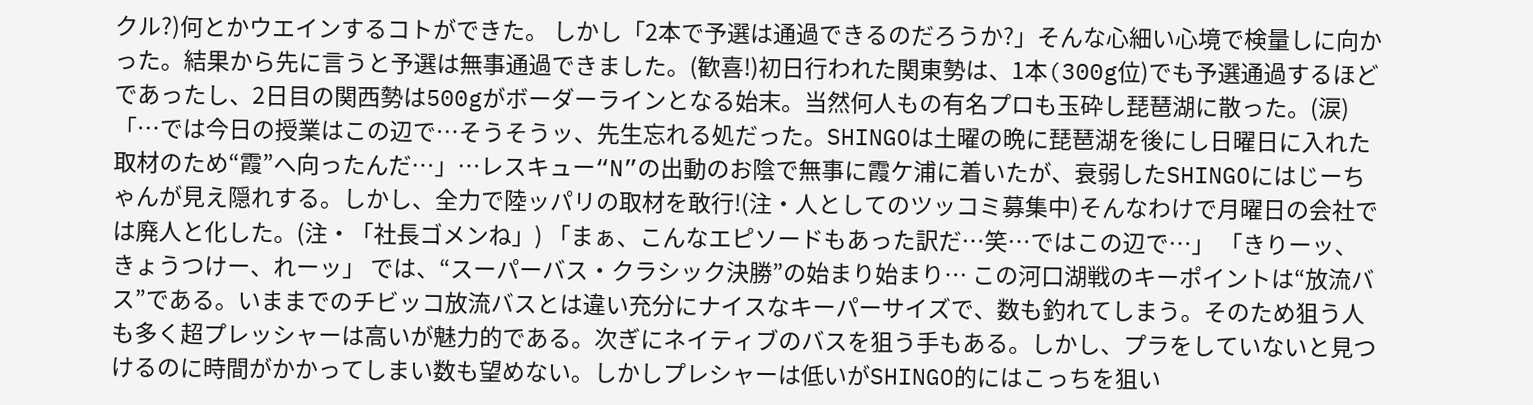クル?)何とかウエインするコトができた。 しかし「2本で予選は通過できるのだろうか?」そんな心細い心境で検量しに向かった。結果から先に言うと予選は無事通過できました。(歓喜!)初日行われた関東勢は、1本(300g位)でも予選通過するほどであったし、2日目の関西勢は500gがボーダーラインとなる始末。当然何人もの有名プロも玉砕し琵琶湖に散った。(涙) 「…では今日の授業はこの辺で…そうそうッ、先生忘れる処だった。SHINGOは土曜の晩に琵琶湖を後にし日曜日に入れた取材のため“霞”へ向ったんだ…」…レスキュー“N”の出動のお陰で無事に霞ケ浦に着いたが、衰弱したSHINGOにはじーちゃんが見え隠れする。しかし、全力で陸ッパリの取材を敢行!(注・人としてのツッコミ募集中)そんなわけで月曜日の会社では廃人と化した。(注・「社長ゴメンね」) 「まぁ、こんなエピソードもあった訳だ…笑…ではこの辺で…」 「きりーッ、きょうつけー、れーッ」 では、“スーパーバス・クラシック決勝”の始まり始まり… この河口湖戦のキーポイントは“放流バス”である。いままでのチビッコ放流バスとは違い充分にナイスなキーパーサイズで、数も釣れてしまう。そのため狙う人も多く超プレッシャーは高いが魅力的である。次ぎにネイティブのバスを狙う手もある。しかし、プラをしていないと見つけるのに時間がかかってしまい数も望めない。しかしプレシャーは低いがSHINGO的にはこっちを狙い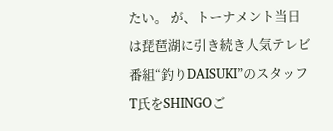たい。 が、トーナメント当日は琵琶湖に引き続き人気テレビ番組“釣りDAISUKI”のスタッフT氏をSHINGOご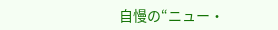自慢の“ニュー・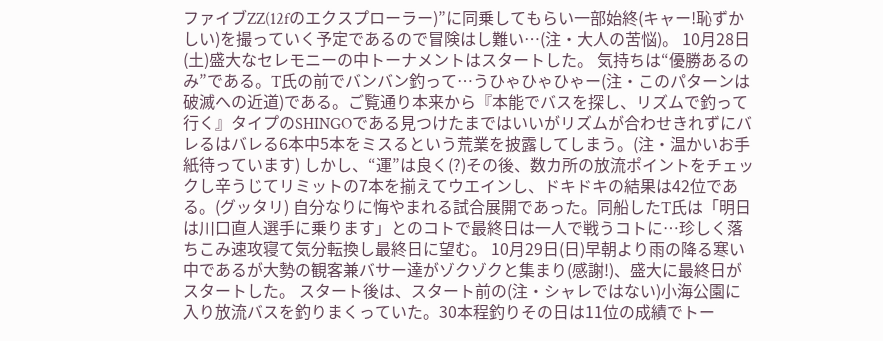ファイブZZ(12fのエクスプローラー)”に同乗してもらい一部始終(キャー!恥ずかしい)を撮っていく予定であるので冒険はし難い…(注・大人の苦悩)。 10月28日(土)盛大なセレモニーの中トーナメントはスタートした。 気持ちは“優勝あるのみ”である。T氏の前でバンバン釣って…うひゃひゃひゃー(注・このパターンは破滅への近道)である。ご覧通り本来から『本能でバスを探し、リズムで釣って行く』タイプのSHINGOである見つけたまではいいがリズムが合わせきれずにバレるはバレる6本中5本をミスるという荒業を披露してしまう。(注・温かいお手紙待っています) しかし、“運”は良く(?)その後、数カ所の放流ポイントをチェックし辛うじてリミットの7本を揃えてウエインし、ドキドキの結果は42位である。(グッタリ) 自分なりに悔やまれる試合展開であった。同船したT氏は「明日は川口直人選手に乗ります」とのコトで最終日は一人で戦うコトに…珍しく落ちこみ速攻寝て気分転換し最終日に望む。 10月29日(日)早朝より雨の降る寒い中であるが大勢の観客兼バサー達がゾクゾクと集まり(感謝!)、盛大に最終日がスタートした。 スタート後は、スタート前の(注・シャレではない)小海公園に入り放流バスを釣りまくっていた。30本程釣りその日は11位の成績でトー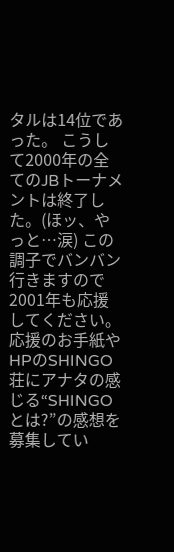タルは14位であった。 こうして2000年の全てのJBトーナメントは終了した。(ほッ、やっと…涙) この調子でバンバン行きますので2001年も応援してください。応援のお手紙やHPのSHINGO荘にアナタの感じる“SHINGOとは?”の感想を募集してい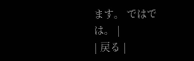ます。 ではでは。 |
| 戻る |